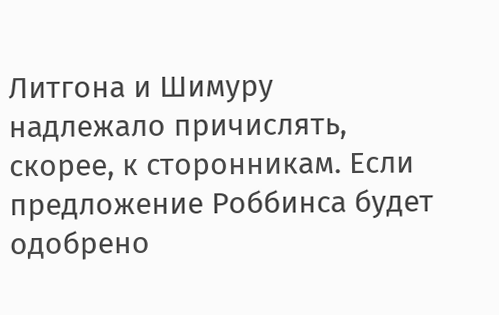Литгона и Шимуру надлежало причислять, скорее, к сторонникам. Если предложение Роббинса будет одобрено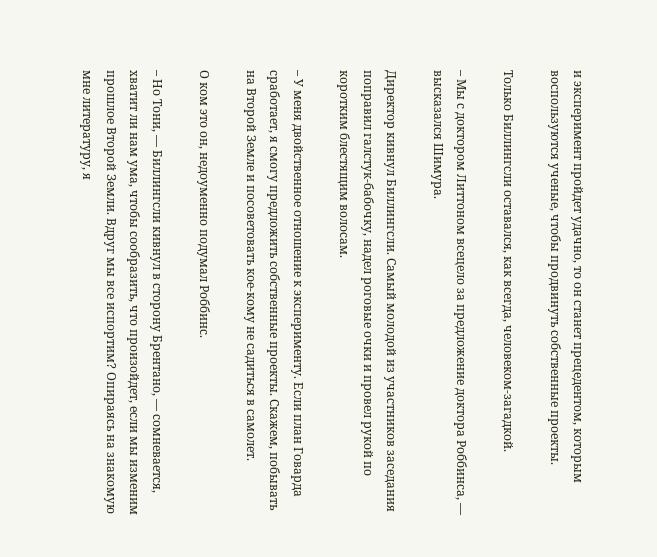и эксперимент пройдет удачно, то он станет прецедентом, которым воспользуются ученые, чтобы продвинуть собственные проекты.

Только Биллингсли оставался, как всегда, человеком-загадкой.

– Мы с доктором Литтоном всецело за предложение доктора Роббинса, — высказался Шимура.

Директор кивнул Биллингсли. Самый молодой из участников заседания поправил галстук-бабочку, надел роговые очки и провел рукой по коротким блестящим волосам.

– У меня двойственное отношение к эксперименту. Если план Говарда сработает, я смогу предложить собственные проекты. Скажем, побывать на Второй Земле и посоветовать кое-кому не садиться в самолет.

О ком это он, недоуменно подумал Роббинс.

– Но Тони, — Биллингсли кивнул в сторону Брентано, — сомневается, хватит ли нам ума, чтобы сообразить, что произойдет, если мы изменим прошлое Второй Земли. Вдруг мы все испортим? Опираясь на знакомую мне литературу, я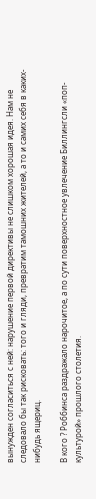вынужден согласиться с ней: нарушение первой директивы не слишком хорошая идея. Нам не следовало бы так рисковать: того и гляди, превратим тамошних жителей, а то и самих себя в каких-нибудь ящериц.

В кого ? Роббинса раздражало нарочитое, а по сути поверхностное увлечение Биллингсли «поп-культурой» прошлого столетия.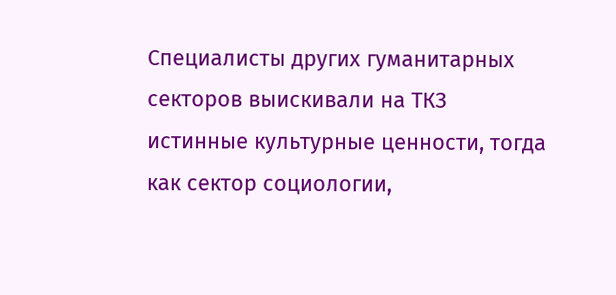Специалисты других гуманитарных секторов выискивали на ТКЗ истинные культурные ценности, тогда как сектор социологии,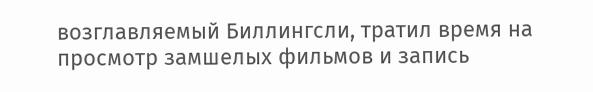возглавляемый Биллингсли, тратил время на просмотр замшелых фильмов и запись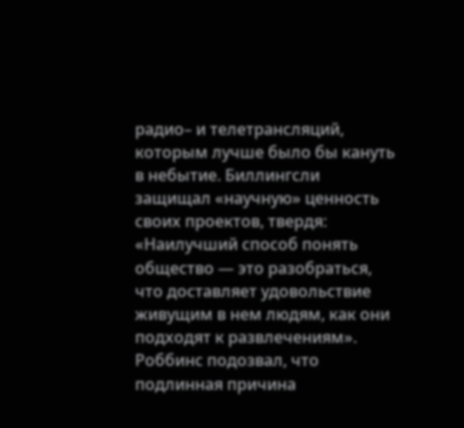радио– и телетрансляций, которым лучше было бы кануть в небытие. Биллингсли защищал «научную» ценность своих проектов, твердя: «Наилучший способ понять общество — это разобраться, что доставляет удовольствие живущим в нем людям, как они подходят к развлечениям». Роббинс подозвал, что подлинная причина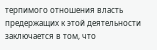терпимого отношения власть предержащих к этой деятельности заключается в том, что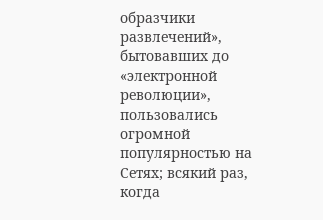образчики развлечений», бытовавших до «электронной революции», пользовались огромной популярностью на Сетях; всякий раз, когда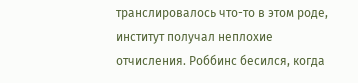транслировалось что-то в этом роде, институт получал неплохие отчисления. Роббинс бесился, когда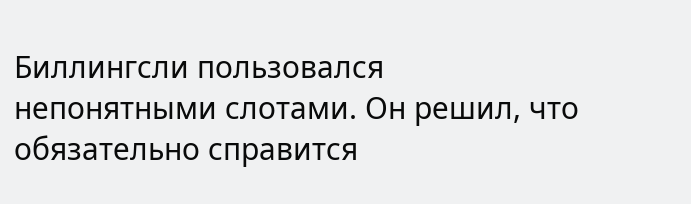Биллингсли пользовался непонятными слотами. Он решил, что обязательно справится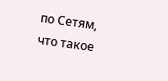по Сетям, что такое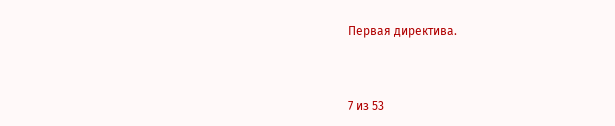Первая директива.



7 из 53